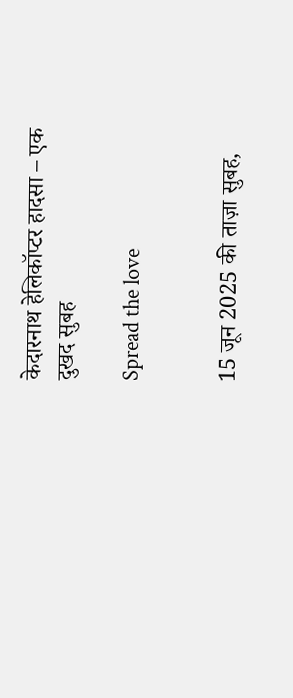केदारनाथ हेलिकॉप्टर हादसा – एक दुखद सुबह

Spread the love


15 जून 2025 की ताज़ा सुबह,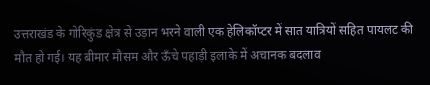उत्तराखंड के गोरिकुंड क्षेत्र से उड़ान भरने वाली एक हेलिकॉप्टर में सात यात्रियों सहित पायलट की मौत हो गई। यह बीमार मौसम और ऊँचे पहाड़ी इलाके में अचानक बदलाव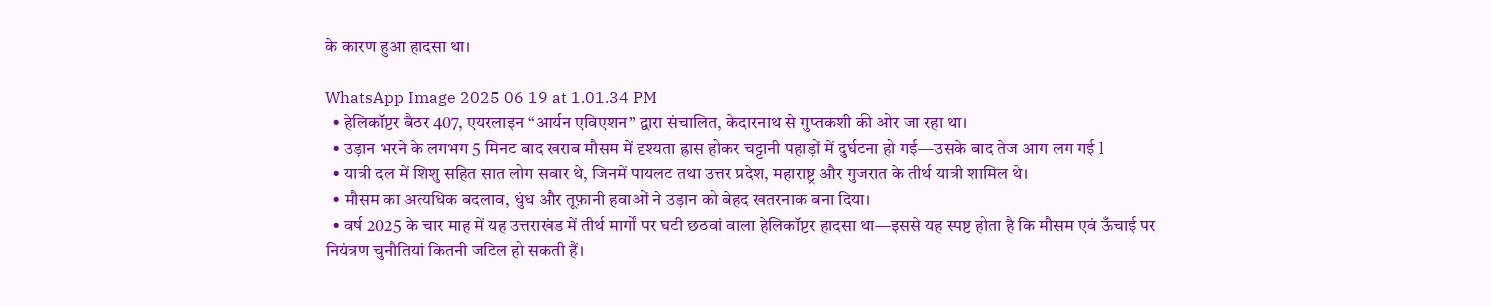के कारण हुआ हादसा था।

WhatsApp Image 2025 06 19 at 1.01.34 PM
  • हेलिकॉप्टर बैठर 407, एयरलाइन “आर्यन एविएशन” द्वारा संचालित, केदारनाथ से गुप्तकशी की ओर जा रहा था।
  • उड़ान भरने के लगभग 5 मिनट बाद खराब मौसम में दृश्यता ह्रास होकर चट्टानी पहाड़ों में दुर्घटना हो गई—उसके बाद तेज आग लग गई l
  • यात्री दल में शिशु सहित सात लोग सवार थे, जिनमें पायलट तथा उत्तर प्रदेश, महाराष्ट्र और गुजरात के तीर्थ यात्री शामिल थे।
  • मौसम का अत्यधिक बदलाव, धुंध और तूफ़ानी हवाओं ने उड़ान को बेहद खतरनाक बना दिया।
  • वर्ष 2025 के चार माह में यह उत्तराखंड में तीर्थ मार्गों पर घटी छठवां वाला हेलिकॉप्टर हादसा था—इससे यह स्पष्ट होता है कि मौसम एवं ऊँचाई पर नियंत्रण चुनौतियां कितनी जटिल हो सकती हैं।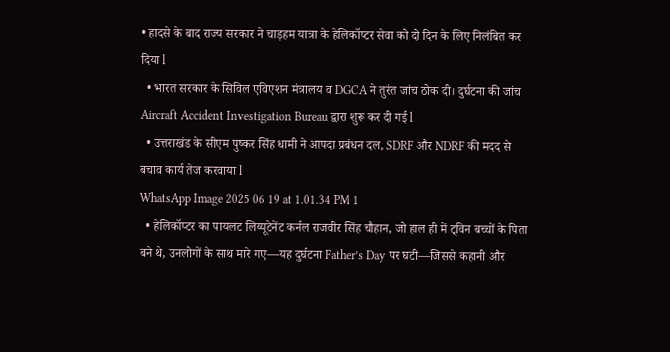• हादसे के बाद राज्य सरकार ने चाड़हम यात्रा के हेलिकॉप्टर सेवा को दो दिन के लिए निलंबित कर दिया l
  • भारत सरकार के सिविल एविएशन मंत्रालय व DGCA ने तुरंत जांच ठोक दी। दुर्घटना की जांच Aircraft Accident Investigation Bureau द्वारा शुरू कर दी गई l
  • उत्तराखंड के सीएम पुष्कर सिंह धामी ने आपदा प्रबंधन दल, SDRF और NDRF की मदद से बचाव कार्य तेज करवाया l
WhatsApp Image 2025 06 19 at 1.01.34 PM 1
  • हेलिकॉप्टर का पायलट लिय्यूटेनेंट कर्नल राजवीर सिंह चौहान, जो हाल ही में ट्विन बच्चों के पिता बने थे, उनलोगों के साथ मारे गए—यह दुर्घटना Father’s Day पर घटी—जिससे कहानी और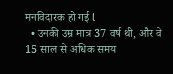मनविदारक हो गई l
  • उनकी उम्र मात्र 37 वर्ष थी, और वे 15 साल से अधिक समय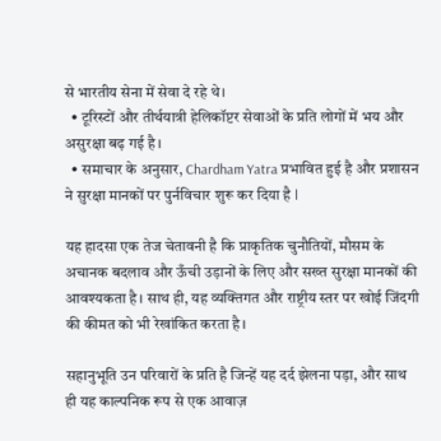से भारतीय सेना में सेवा दे रहे थे।
  • टूरिस्टों और तीर्थयात्री हेलिकॉप्टर सेवाओं के प्रति लोगों में भय और असुरक्षा बढ़ गई है।
  • समाचार के अनुसार, Chardham Yatra प्रभावित हुई है और प्रशासन ने सुरक्षा मानकों पर पुर्नविचार शुरू कर दिया है l

यह हादसा एक तेज चेतावनी है कि प्राकृतिक चुनौतियों, मौसम के अचानक बदलाव और ऊँची उड़ानों के लिए और सख्त सुरक्षा मानकों की आवश्यकता है। साथ ही, यह व्यक्तिगत और राष्ट्रीय स्तर पर खोई जिंदगी की कीमत को भी रेखांकित करता है।

सहानुभूति उन परिवारों के प्रति है जिन्हें यह दर्द झेलना पड़ा, और साथ ही यह काल्पनिक रूप से एक आवाज़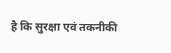है कि सुरक्षा एवं तकनीकी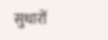सुधारों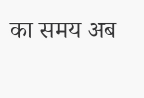का समय अब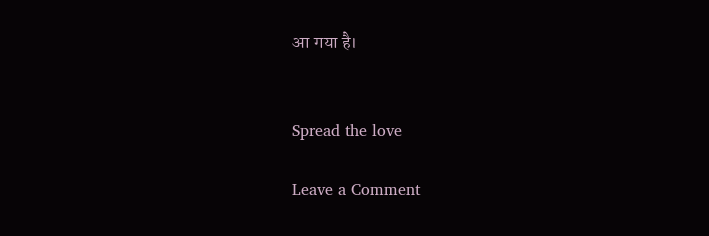आ गया है।


Spread the love

Leave a Comment